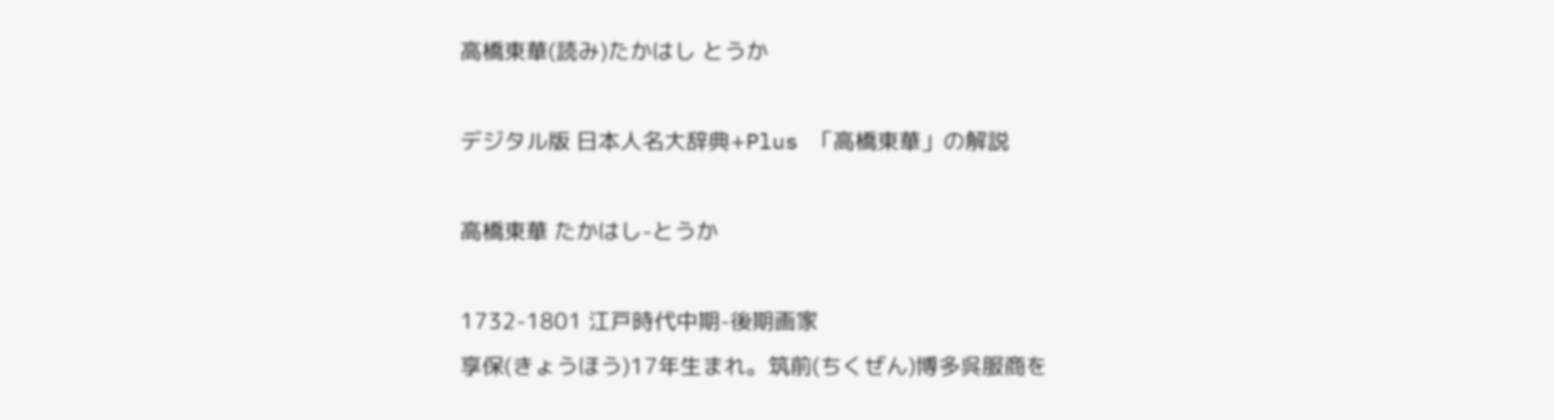高橋東華(読み)たかはし とうか

デジタル版 日本人名大辞典+Plus 「高橋東華」の解説

高橋東華 たかはし-とうか

1732-1801 江戸時代中期-後期画家
享保(きょうほう)17年生まれ。筑前(ちくぜん)博多呉服商を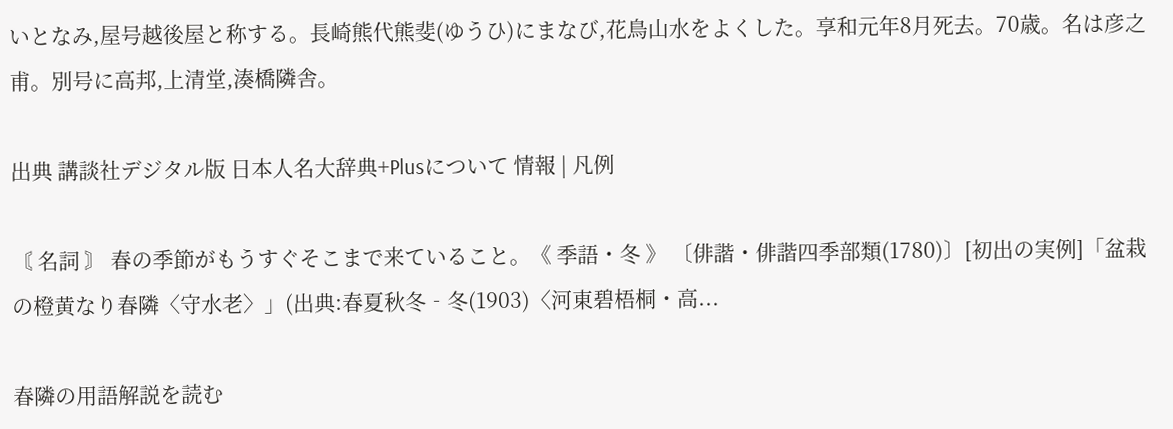いとなみ,屋号越後屋と称する。長崎熊代熊斐(ゆうひ)にまなび,花鳥山水をよくした。享和元年8月死去。70歳。名は彦之甫。別号に高邦,上清堂,湊橋隣舎。

出典 講談社デジタル版 日本人名大辞典+Plusについて 情報 | 凡例

〘 名詞 〙 春の季節がもうすぐそこまで来ていること。《 季語・冬 》 〔俳諧・俳諧四季部類(1780)〕[初出の実例]「盆栽の橙黄なり春隣〈守水老〉」(出典:春夏秋冬‐冬(1903)〈河東碧梧桐・高...

春隣の用語解説を読む